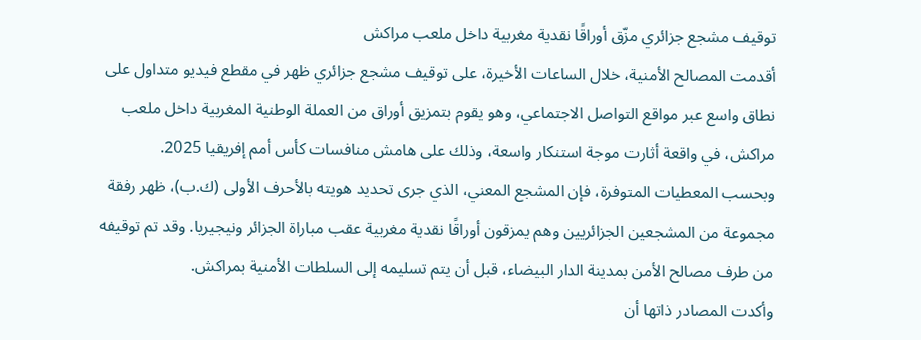توقيف مشجع جزائري مزّق أوراقًا نقدية مغربية داخل ملعب مراكش
أقدمت المصالح الأمنية، خلال الساعات الأخيرة، على توقيف مشجع جزائري ظهر في مقطع فيديو متداول على نطاق واسع عبر مواقع التواصل الاجتماعي، وهو يقوم بتمزيق أوراق من العملة الوطنية المغربية داخل ملعب مراكش، في واقعة أثارت موجة استنكار واسعة، وذلك على هامش منافسات كأس أمم إفريقيا 2025.
وبحسب المعطيات المتوفرة، فإن المشجع المعني، الذي جرى تحديد هويته بالأحرف الأولى (ك.ب)، ظهر رفقة مجموعة من المشجعين الجزائريين وهم يمزقون أوراقًا نقدية مغربية عقب مباراة الجزائر ونيجيريا. وقد تم توقيفه من طرف مصالح الأمن بمدينة الدار البيضاء، قبل أن يتم تسليمه إلى السلطات الأمنية بمراكش.
وأكدت المصادر ذاتها أن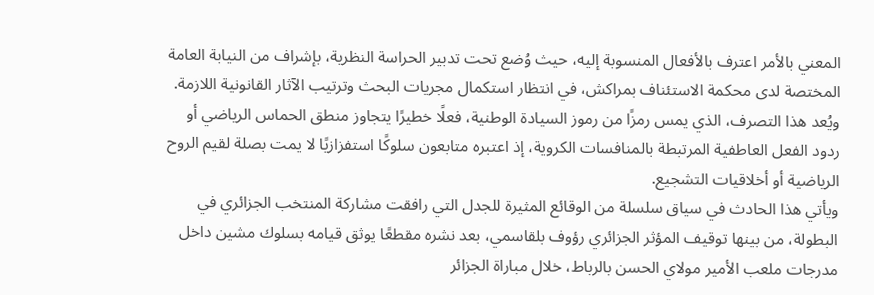المعني بالأمر اعترف بالأفعال المنسوبة إليه، حيث وُضع تحت تدبير الحراسة النظرية، بإشراف من النيابة العامة المختصة لدى محكمة الاستئناف بمراكش، في انتظار استكمال مجريات البحث وترتيب الآثار القانونية اللازمة.
ويُعد هذا التصرف، الذي يمس رمزًا من رموز السيادة الوطنية، فعلًا خطيرًا يتجاوز منطق الحماس الرياضي أو ردود الفعل العاطفية المرتبطة بالمنافسات الكروية، إذ اعتبره متابعون سلوكًا استفزازيًا لا يمت بصلة لقيم الروح الرياضية أو أخلاقيات التشجيع.
ويأتي هذا الحادث في سياق سلسلة من الوقائع المثيرة للجدل التي رافقت مشاركة المنتخب الجزائري في البطولة، من بينها توقيف المؤثر الجزائري رؤوف بلقاسمي، بعد نشره مقطعًا يوثق قيامه بسلوك مشين داخل مدرجات ملعب الأمير مولاي الحسن بالرباط، خلال مباراة الجزائر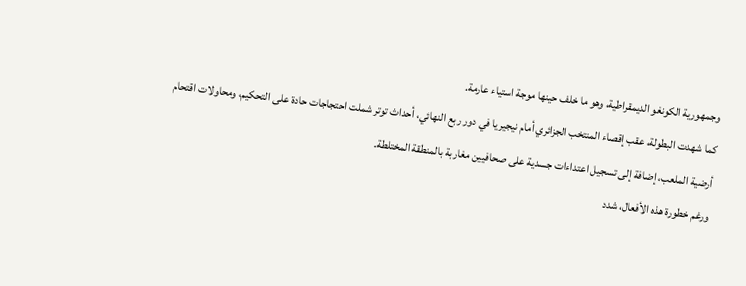وجمهورية الكونغو الديمقراطية، وهو ما خلف حينها موجة استياء عارمة.
كما شهدت البطولة، عقب إقصاء المنتخب الجزائري أمام نيجيريا في دور ربع النهائي، أحداث توتر شملت احتجاجات حادة على التحكيم، ومحاولات اقتحام أرضية الملعب، إضافة إلى تسجيل اعتداءات جسدية على صحافيين مغاربة بالمنطقة المختلطة.
ورغم خطورة هذه الأفعال، شدد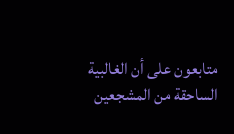متابعون على أن الغالبية الساحقة من المشجعين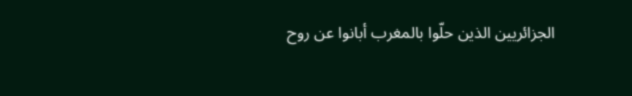الجزائريين الذين حلّوا بالمغرب أبانوا عن روح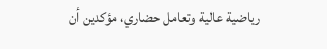رياضية عالية وتعامل حضاري، مؤكدين أن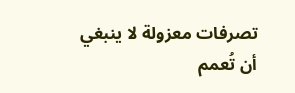تصرفات معزولة لا ينبغي أن تُعمم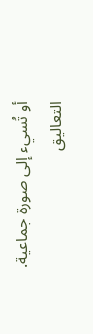أو تُسيء إلى صورة جماعية.
التعاليق